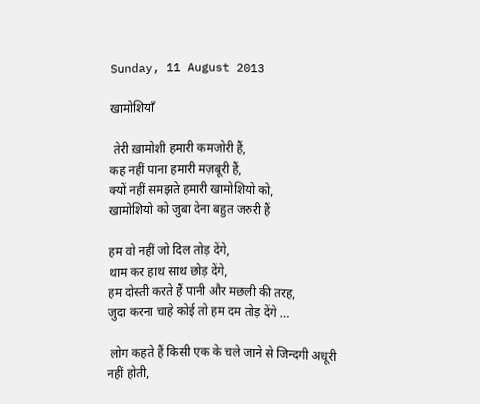Sunday, 11 August 2013

खामोशियाँ

 तेरी ख़ामोशी हमारी कमजोरी हैं,
कह नहीं पाना हमारी मज़बूरी हैं,
क्यों नहीं समझते हमारी खामोशियो को,
खामोशियो को जुबा देना बहुत जरुरी हैं

हम वो नहीं जो दिल तोड़ देंगे,
थाम कर हाथ साथ छोड़ देंगे,
हम दोस्ती करते हैं पानी और मछली की तरह,
जुदा करना चाहे कोई तो हम दम तोड़ देंगे …

 लोग कहते हैं किसी एक के चले जाने से जिन्दगी अधूरी नहीं होती,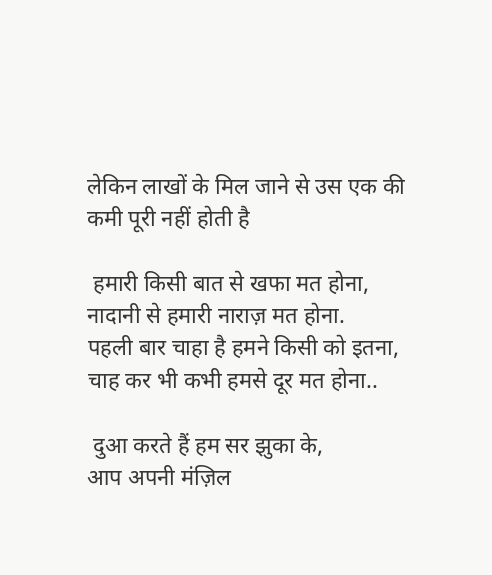लेकिन लाखों के मिल जाने से उस एक की कमी पूरी नहीं होती है

 हमारी किसी बात से खफा मत होना,
नादानी से हमारी नाराज़ मत होना.
पहली बार चाहा है हमने किसी को इतना,
चाह कर भी कभी हमसे दूर मत होना..

 दुआ करते हैं हम सर झुका के,
आप अपनी मंज़िल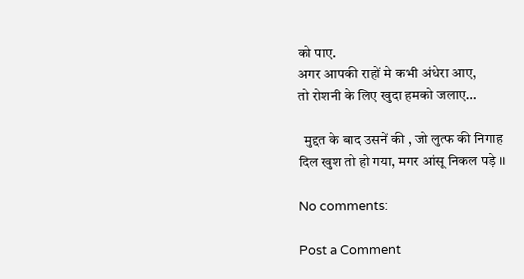को पाए.
अगर आपकी राहों मे कभी अंधेरा आए,
तो रोशनी के लिए खुदा हमको जलाए…

  मुद्दत के बाद उसनें की , जो लुत्‍फ की निगाह
दिल खुश तो हो गया, मगर आंसू निकल पड़े ।।

No comments:

Post a Comment